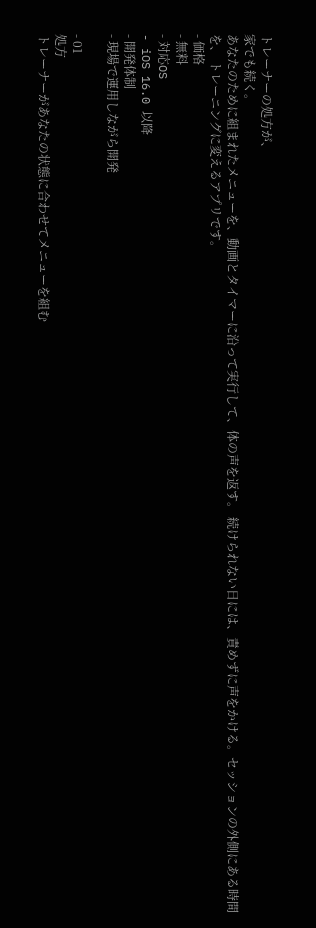トレーナーの処方が、
家でも続く。
あなたのために組まれたメニューを、動画とタイマーに沿って実行して、体の声を返す。 続けられない日には、責めずに声をかける。セッションの外側にある時間を、 トレーニングに変えるアプリです。
- 価格
- 無料
- 対応OS
- iOS 16.0 以降
- 開発体制
- 現場で運用しながら開発

- 01
処方
トレーナーがあなたの状態に合わせてメニューを組む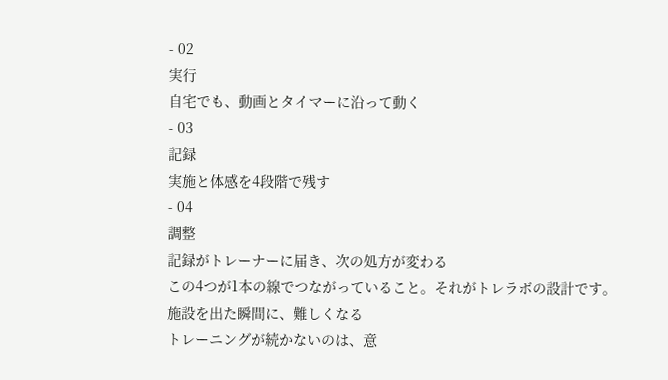- 02
実行
自宅でも、動画とタイマーに沿って動く
- 03
記録
実施と体感を4段階で残す
- 04
調整
記録がトレーナーに届き、次の処方が変わる
この4つが1本の線でつながっていること。それがトレラボの設計です。
施設を出た瞬間に、難しくなる
トレーニングが続かないのは、意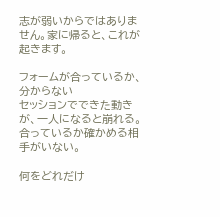志が弱いからではありません。家に帰ると、これが起きます。

フォームが合っているか、分からない
セッションでできた動きが、一人になると崩れる。合っているか確かめる相手がいない。

何をどれだけ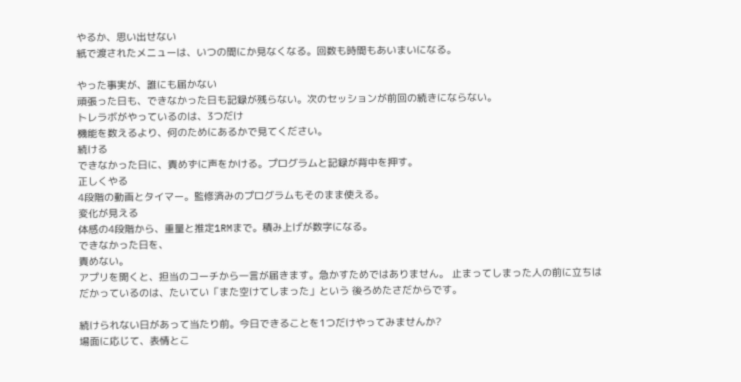やるか、思い出せない
紙で渡されたメニューは、いつの間にか見なくなる。回数も時間もあいまいになる。

やった事実が、誰にも届かない
頑張った日も、できなかった日も記録が残らない。次のセッションが前回の続きにならない。
トレラボがやっているのは、3つだけ
機能を数えるより、何のためにあるかで見てください。
続ける
できなかった日に、責めずに声をかける。プログラムと記録が背中を押す。
正しくやる
4段階の動画とタイマー。監修済みのプログラムもそのまま使える。
変化が見える
体感の4段階から、重量と推定1RMまで。積み上げが数字になる。
できなかった日を、
責めない。
アプリを開くと、担当のコーチから一言が届きます。急かすためではありません。 止まってしまった人の前に立ちはだかっているのは、たいてい「また空けてしまった」という 後ろめたさだからです。

続けられない日があって当たり前。今日できることを1つだけやってみませんか?
場面に応じて、表情とこ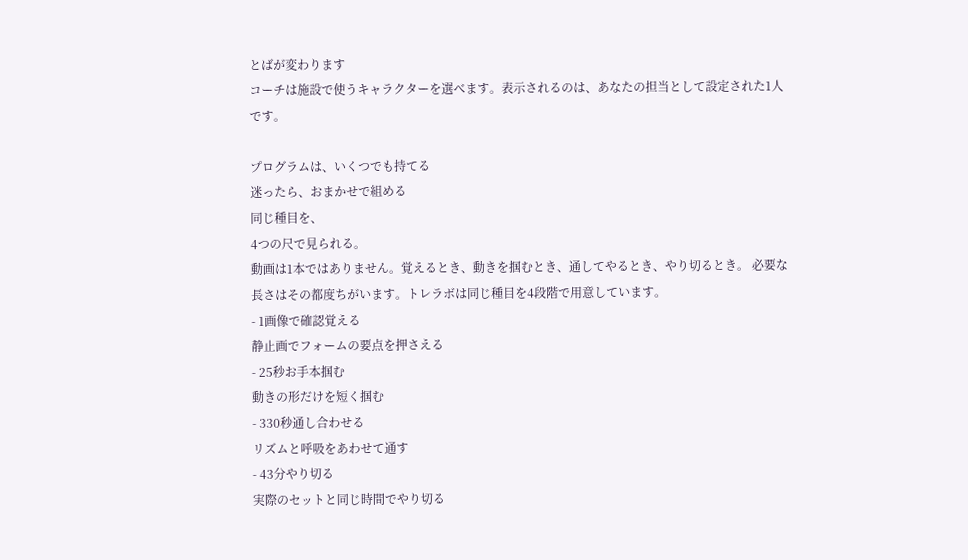とばが変わります
コーチは施設で使うキャラクターを選べます。表示されるのは、あなたの担当として設定された1人です。

プログラムは、いくつでも持てる
迷ったら、おまかせで組める
同じ種目を、
4つの尺で見られる。
動画は1本ではありません。覚えるとき、動きを掴むとき、通してやるとき、やり切るとき。 必要な長さはその都度ちがいます。トレラボは同じ種目を4段階で用意しています。
- 1画像で確認覚える
静止画でフォームの要点を押さえる
- 25秒お手本掴む
動きの形だけを短く掴む
- 330秒通し合わせる
リズムと呼吸をあわせて通す
- 43分やり切る
実際のセットと同じ時間でやり切る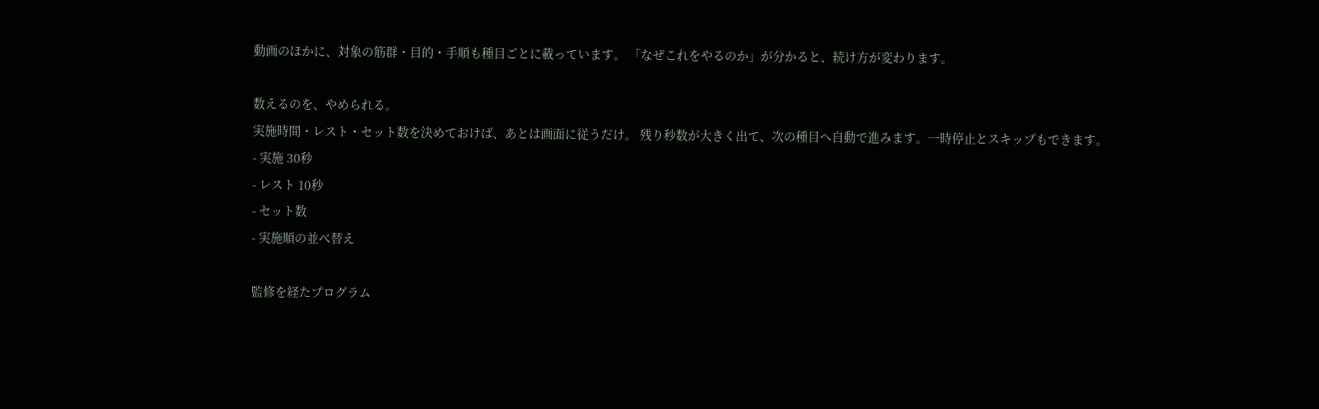動画のほかに、対象の筋群・目的・手順も種目ごとに載っています。 「なぜこれをやるのか」が分かると、続け方が変わります。

数えるのを、やめられる。
実施時間・レスト・セット数を決めておけば、あとは画面に従うだけ。 残り秒数が大きく出て、次の種目へ自動で進みます。一時停止とスキップもできます。
- 実施 30秒
- レスト 10秒
- セット数
- 実施順の並べ替え

監修を経たプログラム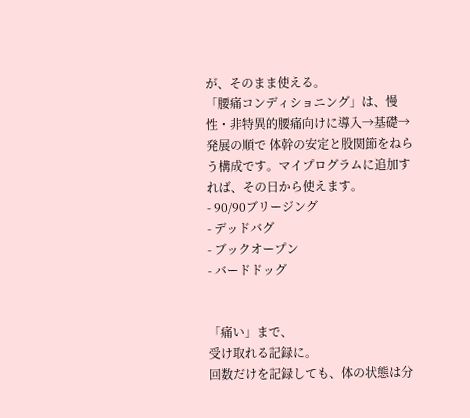が、そのまま使える。
「腰痛コンディショニング」は、慢性・非特異的腰痛向けに導入→基礎→発展の順で 体幹の安定と股関節をねらう構成です。マイプログラムに追加すれば、その日から使えます。
- 90/90ブリージング
- デッドバグ
- ブックオープン
- バードドッグ


「痛い」まで、
受け取れる記録に。
回数だけを記録しても、体の状態は分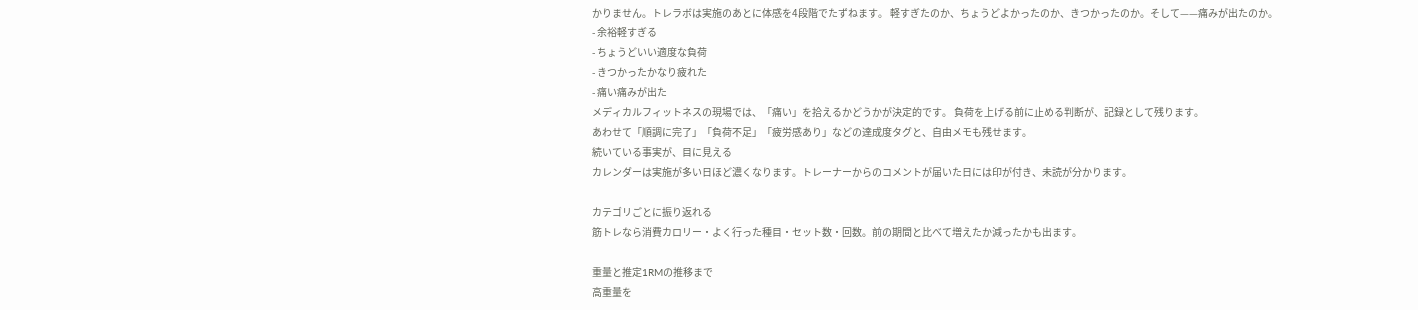かりません。トレラボは実施のあとに体感を4段階でたずねます。 軽すぎたのか、ちょうどよかったのか、きつかったのか。そして——痛みが出たのか。
- 余裕軽すぎる
- ちょうどいい適度な負荷
- きつかったかなり疲れた
- 痛い痛みが出た
メディカルフィットネスの現場では、「痛い」を拾えるかどうかが決定的です。 負荷を上げる前に止める判断が、記録として残ります。
あわせて「順調に完了」「負荷不足」「疲労感あり」などの達成度タグと、自由メモも残せます。
続いている事実が、目に見える
カレンダーは実施が多い日ほど濃くなります。トレーナーからのコメントが届いた日には印が付き、未読が分かります。

カテゴリごとに振り返れる
筋トレなら消費カロリー・よく行った種目・セット数・回数。前の期間と比べて増えたか減ったかも出ます。

重量と推定1RMの推移まで
高重量を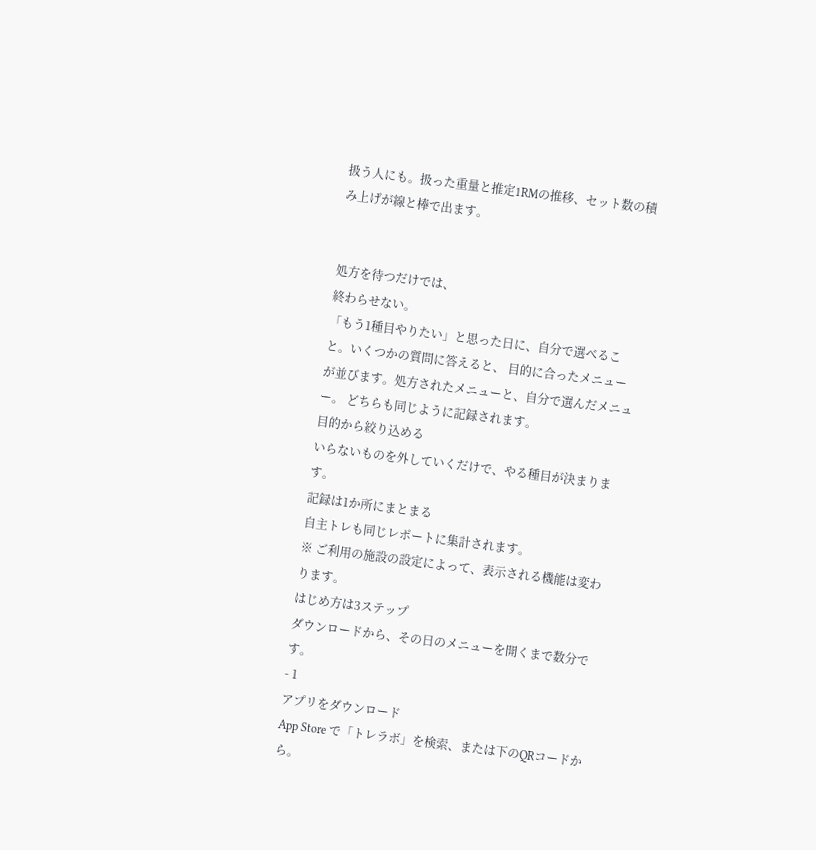扱う人にも。扱った重量と推定1RMの推移、セット数の積み上げが線と棒で出ます。


処方を待つだけでは、
終わらせない。
「もう1種目やりたい」と思った日に、自分で選べること。いくつかの質問に答えると、 目的に合ったメニューが並びます。処方されたメニューと、自分で選んだメニュー。 どちらも同じように記録されます。
目的から絞り込める
いらないものを外していくだけで、やる種目が決まります。
記録は1か所にまとまる
自主トレも同じレポートに集計されます。
※ ご利用の施設の設定によって、表示される機能は変わります。
はじめ方は3ステップ
ダウンロードから、その日のメニューを開くまで数分です。
- 1
アプリをダウンロード
App Store で「トレラボ」を検索、または下のQRコードから。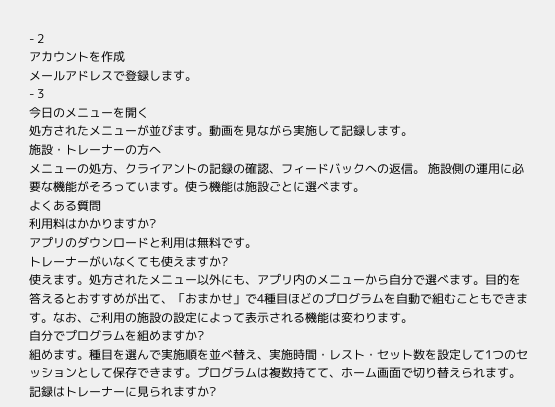- 2
アカウントを作成
メールアドレスで登録します。
- 3
今日のメニューを開く
処方されたメニューが並びます。動画を見ながら実施して記録します。
施設・トレーナーの方へ
メニューの処方、クライアントの記録の確認、フィードバックへの返信。 施設側の運用に必要な機能がそろっています。使う機能は施設ごとに選べます。
よくある質問
利用料はかかりますか?
アプリのダウンロードと利用は無料です。
トレーナーがいなくても使えますか?
使えます。処方されたメニュー以外にも、アプリ内のメニューから自分で選べます。目的を答えるとおすすめが出て、「おまかせ」で4種目ほどのプログラムを自動で組むこともできます。なお、ご利用の施設の設定によって表示される機能は変わります。
自分でプログラムを組めますか?
組めます。種目を選んで実施順を並べ替え、実施時間・レスト・セット数を設定して1つのセッションとして保存できます。プログラムは複数持てて、ホーム画面で切り替えられます。
記録はトレーナーに見られますか?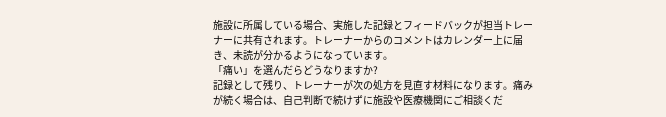施設に所属している場合、実施した記録とフィードバックが担当トレーナーに共有されます。トレーナーからのコメントはカレンダー上に届き、未読が分かるようになっています。
「痛い」を選んだらどうなりますか?
記録として残り、トレーナーが次の処方を見直す材料になります。痛みが続く場合は、自己判断で続けずに施設や医療機関にご相談くだ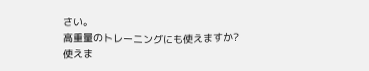さい。
高重量のトレーニングにも使えますか?
使えま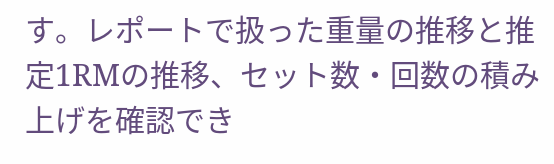す。レポートで扱った重量の推移と推定1RMの推移、セット数・回数の積み上げを確認でき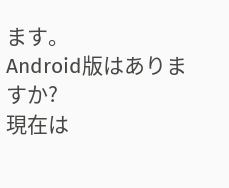ます。
Android版はありますか?
現在は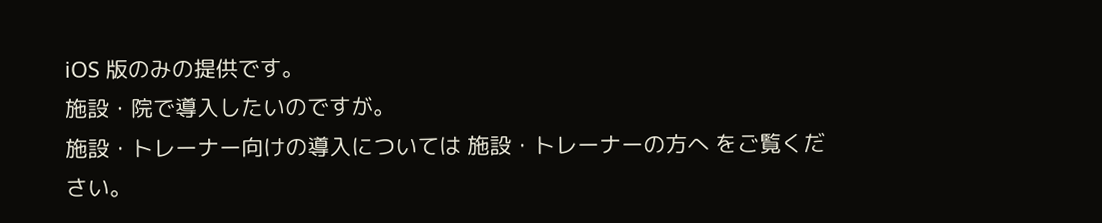iOS 版のみの提供です。
施設・院で導入したいのですが。
施設・トレーナー向けの導入については 施設・トレーナーの方へ をご覧ください。